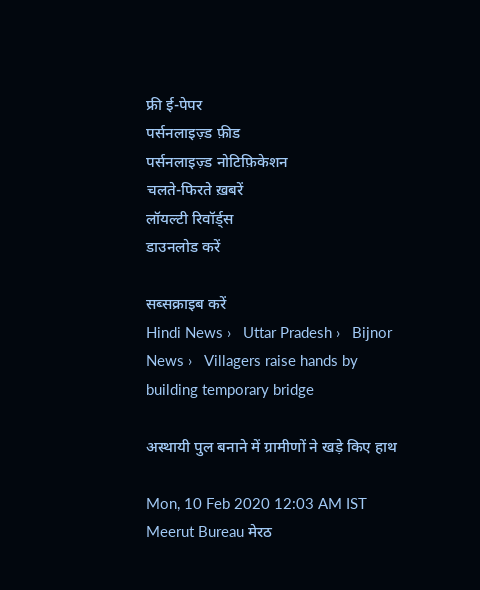फ्री ई-पेपर
पर्सनलाइज़्ड फ़ीड
पर्सनलाइज़्ड नोटिफ़िकेशन
चलते-फिरते ख़बरें
लॉयल्टी रिवॉर्ड्स
डाउनलोड करें

सब्सक्राइब करें
Hindi News ›   Uttar Pradesh ›   Bijnor News ›   Villagers raise hands by building temporary bridge

अस्थायी पुल बनाने में ग्रामीणों ने खड़े किए हाथ

Mon, 10 Feb 2020 12:03 AM IST
Meerut Bureau मेरठ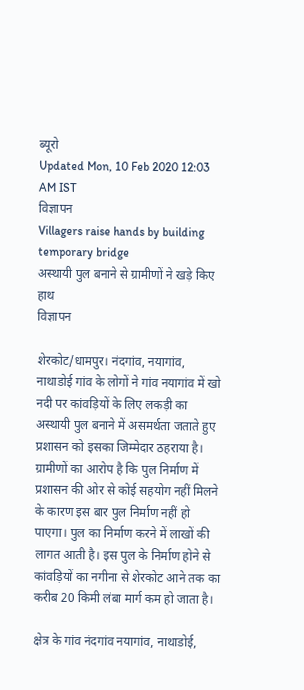ब्यूरो
Updated Mon, 10 Feb 2020 12:03 AM IST
विज्ञापन
Villagers raise hands by building temporary bridge
अस्थायी पुल बनाने से ग्रामीणों ने खड़े किए हाथ
विज्ञापन

शेरकोट/धामपुर। नंदगांव, नयागांव, नाथाडोई गांव के लोगों ने गांव नयागांव में खो नदी पर कांवड़ियों के लिए लकड़ी का अस्थायी पुल बनाने में असमर्थता जताते हुए प्रशासन को इसका जिम्मेदार ठहराया है। ग्रामीणों का आरोप है कि पुल निर्माण में प्रशासन की ओर से कोई सहयोग नहीं मिलने के कारण इस बार पुल निर्माण नहीं हो पाएगा। पुल का निर्माण करने में लाखों की लागत आती है। इस पुल के निर्माण होने से कांवड़ियों का नगीना से शेरकोट आने तक का करीब 20 किमी लंबा मार्ग कम हो जाता है।

क्षेत्र के गांव नंदगांव नयागांव, नाथाडोई,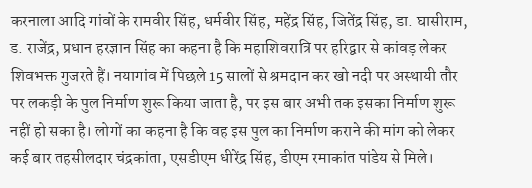करनाला आदि गांवों के रामवीर सिंह, धर्मवीर सिंह, महेंद्र सिंह, जितेंद्र सिंह, डा. घासीराम, ड. राजेंद्र, प्रधान हरज्ञान सिंह का कहना है कि महाशिवरात्रि पर हरिद्वार से कांवड़ लेकर शिवभक्त गुजरते हैं। नयागांव में पिछले 15 सालों से श्रमदान कर खो नदी पर अस्थायी तौर पर लकड़ी के पुल निर्माण शुरू किया जाता है, पर इस बार अभी तक इसका निर्माण शुरू नहीं हो सका है। लोगों का कहना है कि वह इस पुल का निर्माण कराने की मांग को लेकर कई बार तहसीलदार चंद्रकांता, एसडीएम धीरेंद्र सिंह, डीएम रमाकांत पांडेय से मिले।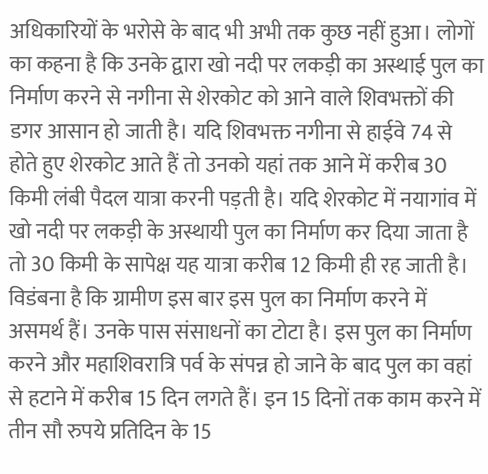अधिकारियों के भरोसे के बाद भी अभी तक कुछ नहीं हुआ। लोगों का कहना है कि उनके द्वारा खो नदी पर लकड़ी का अस्थाई पुल का निर्माण करने से नगीना से शेरकोट को आने वाले शिवभक्तों की डगर आसान हो जाती है। यदि शिवभक्त नगीना से हाईवे 74 से होते हुए शेरकोट आते हैं तो उनको यहां तक आने में करीब 30 किमी लंबी पैदल यात्रा करनी पड़ती है। यदि शेरकोट में नयागांव में खो नदी पर लकड़ी के अस्थायी पुल का निर्माण कर दिया जाता है तो 30 किमी के सापेक्ष यह यात्रा करीब 12 किमी ही रह जाती है। विडंबना है कि ग्रामीण इस बार इस पुल का निर्माण करने में असमर्थ हैं। उनके पास संसाधनों का टोटा है। इस पुल का निर्माण करने और महाशिवरात्रि पर्व के संपन्न हो जाने के बाद पुल का वहां से हटाने में करीब 15 दिन लगते हैं। इन 15 दिनों तक काम करने में तीन सौ रुपये प्रतिदिन के 15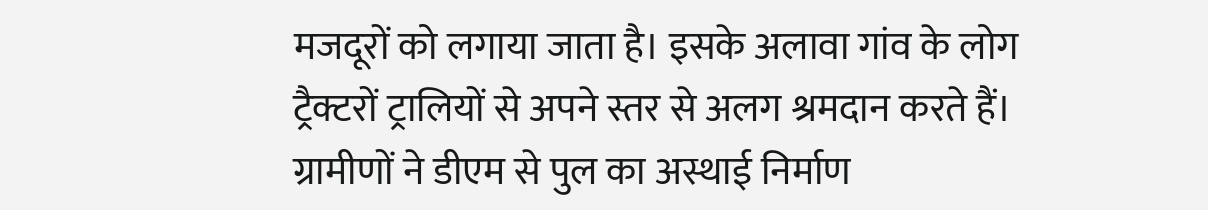मजदूरों को लगाया जाता है। इसके अलावा गांव के लोग ट्रैक्टरों ट्रालियों से अपने स्तर से अलग श्रमदान करते हैं। ग्रामीणों ने डीएम से पुल का अस्थाई निर्माण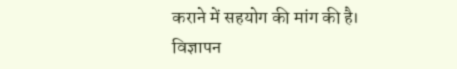कराने में सहयोग की मांग की है।
विज्ञापन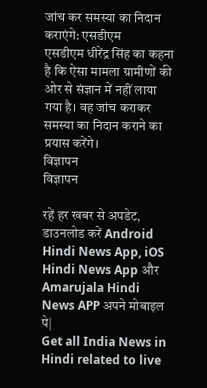जांच कर समस्या का निदान कराएंगे: एसडीएम
एसडीएम धीरेंद्र सिंह का कहना है कि ऐसा मामला ग्रामीणों की ओर से संज्ञान में नहीं लाया गया है। वह जांच कराकर समस्या का निदान कराने का प्रयास करेंगे।
विज्ञापन
विज्ञापन

रहें हर खबर से अपडेट, डाउनलोड करें Android Hindi News App, iOS Hindi News App और Amarujala Hindi News APP अपने मोबाइल पे|
Get all India News in Hindi related to live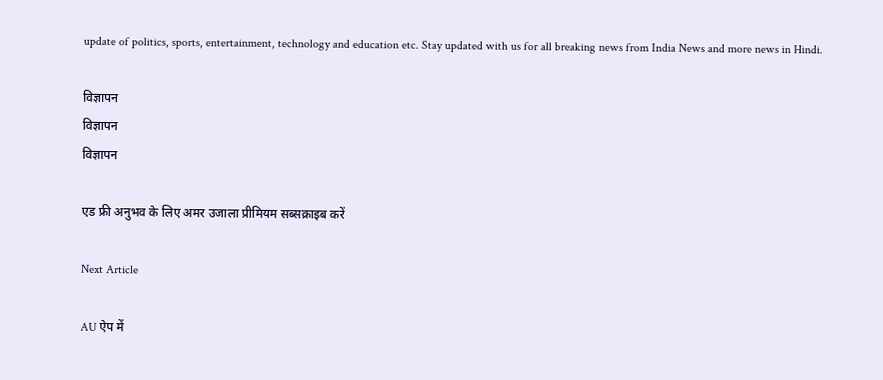update of politics, sports, entertainment, technology and education etc. Stay updated with us for all breaking news from India News and more news in Hindi.

विज्ञापन
विज्ञापन
विज्ञापन

एड फ्री अनुभव के लिए अमर उजाला प्रीमियम सब्सक्राइब करें

Next Article

AU ऐप में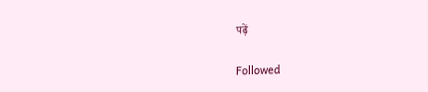पढ़ें

Followed